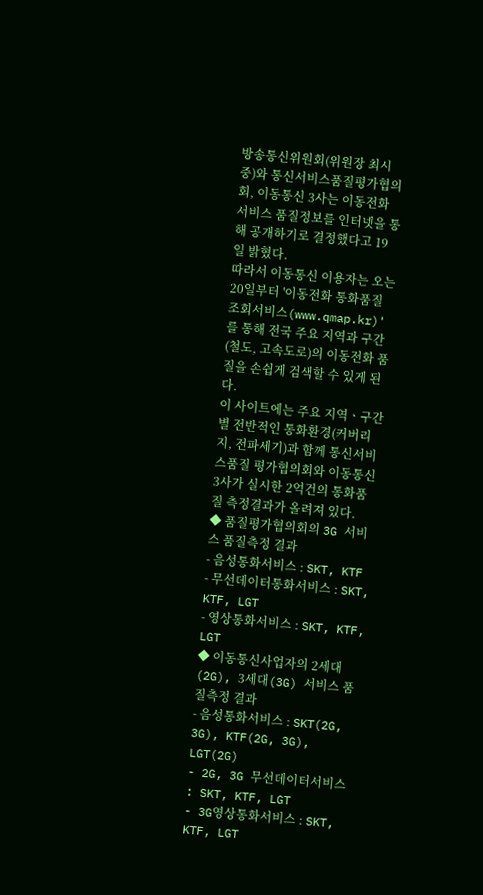방송통신위원회(위원장 최시중)와 통신서비스품질평가협의회, 이동통신 3사는 이동전화 서비스 품질정보를 인터넷을 통해 공개하기로 결정했다고 19일 밝혔다.
따라서 이동통신 이용자는 오는 20일부터 '이동전화 통화품질 조회서비스(www.qmap.kr)'를 통해 전국 주요 지역과 구간(철도, 고속도로)의 이동전화 품질을 손쉽게 검색할 수 있게 된다.
이 사이트에는 주요 지역ㆍ구간별 전반적인 통화환경(커버리지, 전파세기)과 함께 통신서비스품질 평가협의회와 이동통신 3사가 실시한 2억건의 통화품질 측정결과가 올려져 있다.
◆ 품질평가협의회의 3G 서비스 품질측정 결과
- 음성통화서비스 : SKT, KTF
- 무선데이터통화서비스 : SKT, KTF, LGT
- 영상통화서비스 : SKT, KTF, LGT
◆ 이동통신사업자의 2세대(2G), 3세대(3G) 서비스 품질측정 결과
- 음성통화서비스 : SKT(2G, 3G), KTF(2G, 3G), LGT(2G)
- 2G, 3G 무선데이터서비스 : SKT, KTF, LGT
- 3G영상통화서비스 : SKT, KTF, LGT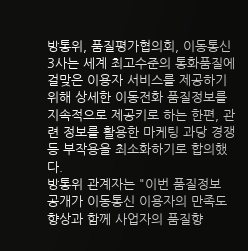방통위, 품질평가협의회, 이동통신 3사는 세계 최고수준의 통화품질에 걸맞은 이용자 서비스를 제공하기 위해 상세한 이동전화 품질정보를 지속적으로 제공키로 하는 한편, 관련 정보를 활용한 마케팅 과당 경쟁 등 부작용을 최소화하기로 합의했다.
방통위 관계자는 "이번 품질정보 공개가 이동통신 이용자의 만족도 향상과 함께 사업자의 품질향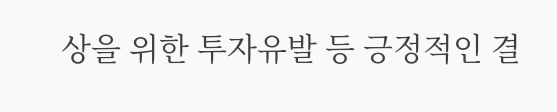상을 위한 투자유발 등 긍정적인 결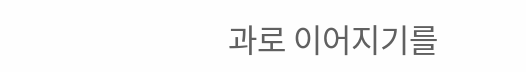과로 이어지기를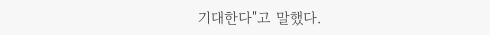기대한다"고 말했다.